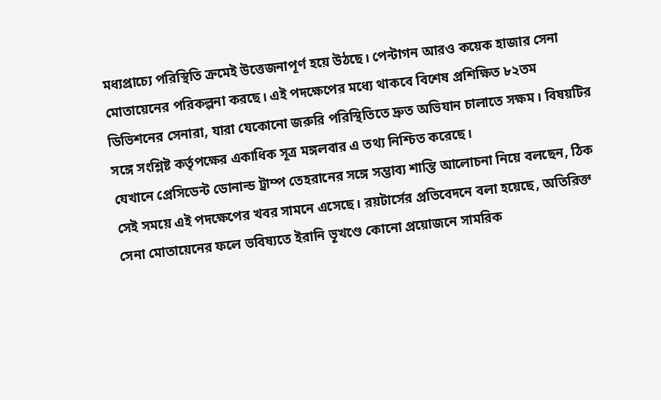মধ্যপ্রাচ্যে পরিস্থিতি ক্রমেই উত্তেজনাপূর্ণ হয়ে উঠছে। পেন্টাগন আরও কয়েক হাজার সেনা মোতায়েনের পরিকল্পনা করছে। এই পদক্ষেপের মধ্যে থাকবে বিশেষ প্রশিক্ষিত ৮২তম ডিভিশনের সেনারা, যারা যেকোনো জরুরি পরিস্থিতিতে দ্রুত অভিযান চালাতে সক্ষম। বিষয়টির সঙ্গে সংশ্লিষ্ট কর্তৃপক্ষের একাধিক সূত্র মঙ্গলবার এ তথ্য নিশ্চিত করেছে।
যেখানে প্রেসিডেন্ট ডোনাল্ড ট্রাম্প তেহরানের সঙ্গে সম্ভাব্য শান্তি আলোচনা নিয়ে বলছেন, ঠিক সেই সময়ে এই পদক্ষেপের খবর সামনে এসেছে। রয়টার্সের প্রতিবেদনে বলা হয়েছে, অতিরিক্ত সেনা মোতায়েনের ফলে ভবিষ্যতে ইরানি ভূখণ্ডে কোনো প্রয়োজনে সামরিক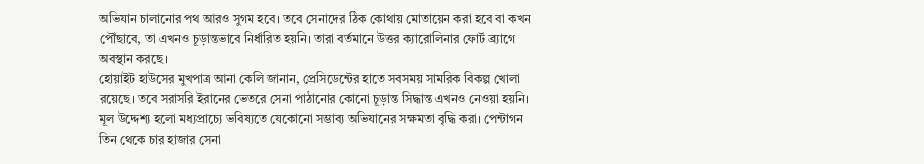অভিযান চালানোর পথ আরও সুগম হবে। তবে সেনাদের ঠিক কোথায় মোতায়েন করা হবে বা কখন পৌঁছাবে, তা এখনও চূড়ান্তভাবে নির্ধারিত হয়নি। তারা বর্তমানে উত্তর ক্যারোলিনার ফোর্ট ব্র্যাগে অবস্থান করছে।
হোয়াইট হাউসের মুখপাত্র আনা কেলি জানান, প্রেসিডেন্টের হাতে সবসময় সামরিক বিকল্প খোলা রয়েছে। তবে সরাসরি ইরানের ভেতরে সেনা পাঠানোর কোনো চূড়ান্ত সিদ্ধান্ত এখনও নেওয়া হয়নি। মূল উদ্দেশ্য হলো মধ্যপ্রাচ্যে ভবিষ্যতে যেকোনো সম্ভাব্য অভিযানের সক্ষমতা বৃদ্ধি করা। পেন্টাগন তিন থেকে চার হাজার সেনা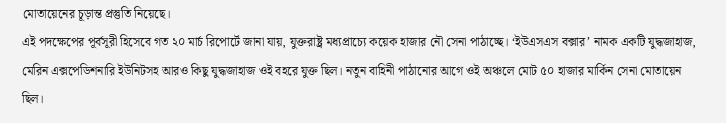মোতায়েনের চূড়ান্ত প্রস্তুতি নিয়েছে।
এই পদক্ষেপের পূর্বসূরী হিসেবে গত ২০ মার্চ রিপোর্টে জানা যায়, যুক্তরাষ্ট্র মধ্যপ্রাচ্যে কয়েক হাজার নৌ সেনা পাঠাচ্ছে। ‘ইউএসএস বক্সার’ নামক একটি যুদ্ধজাহাজ, মেরিন এক্সপেডিশনারি ইউনিটসহ আরও কিছু যুদ্ধজাহাজ ওই বহরে যুক্ত ছিল। নতুন বাহিনী পাঠানোর আগে ওই অঞ্চলে মোট ৫০ হাজার মার্কিন সেনা মোতায়েন ছিল।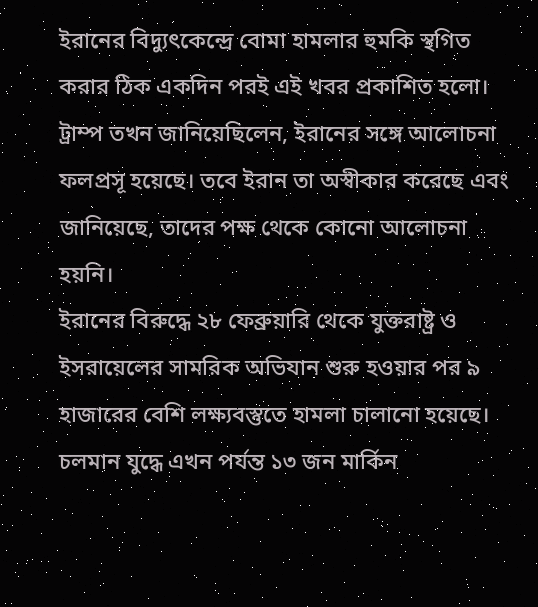ইরানের বিদ্যুৎকেন্দ্রে বোমা হামলার হুমকি স্থগিত করার ঠিক একদিন পরই এই খবর প্রকাশিত হলো। ট্রাম্প তখন জানিয়েছিলেন, ইরানের সঙ্গে আলোচনা ফলপ্রসূ হয়েছে। তবে ইরান তা অস্বীকার করেছে এবং জানিয়েছে, তাদের পক্ষ থেকে কোনো আলোচনা হয়নি।
ইরানের বিরুদ্ধে ২৮ ফেব্রুয়ারি থেকে যুক্তরাষ্ট্র ও ইসরায়েলের সামরিক অভিযান শুরু হওয়ার পর ৯ হাজারের বেশি লক্ষ্যবস্তুতে হামলা চালানো হয়েছে। চলমান যুদ্ধে এখন পর্যন্ত ১৩ জন মার্কিন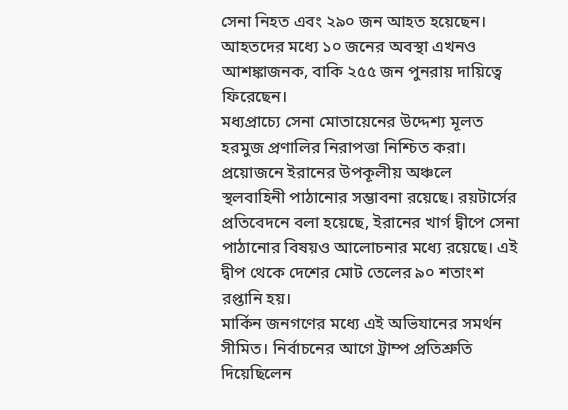সেনা নিহত এবং ২৯০ জন আহত হয়েছেন। আহতদের মধ্যে ১০ জনের অবস্থা এখনও আশঙ্কাজনক, বাকি ২৫৫ জন পুনরায় দায়িত্বে ফিরেছেন।
মধ্যপ্রাচ্যে সেনা মোতায়েনের উদ্দেশ্য মূলত হরমুজ প্রণালির নিরাপত্তা নিশ্চিত করা। প্রয়োজনে ইরানের উপকূলীয় অঞ্চলে স্থলবাহিনী পাঠানোর সম্ভাবনা রয়েছে। রয়টার্সের প্রতিবেদনে বলা হয়েছে, ইরানের খার্গ দ্বীপে সেনা পাঠানোর বিষয়ও আলোচনার মধ্যে রয়েছে। এই দ্বীপ থেকে দেশের মোট তেলের ৯০ শতাংশ রপ্তানি হয়।
মার্কিন জনগণের মধ্যে এই অভিযানের সমর্থন সীমিত। নির্বাচনের আগে ট্রাম্প প্রতিশ্রুতি দিয়েছিলেন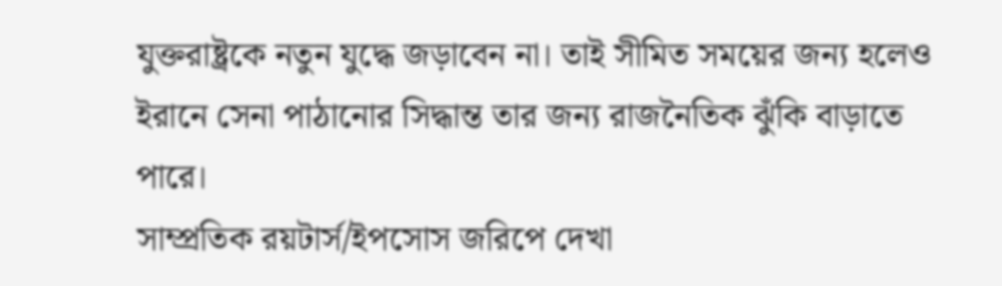যুক্তরাষ্ট্রকে নতুন যুদ্ধে জড়াবেন না। তাই সীমিত সময়ের জন্য হলেও ইরানে সেনা পাঠানোর সিদ্ধান্ত তার জন্য রাজনৈতিক ঝুঁকি বাড়াতে পারে।
সাম্প্রতিক রয়টার্স/ইপসোস জরিপে দেখা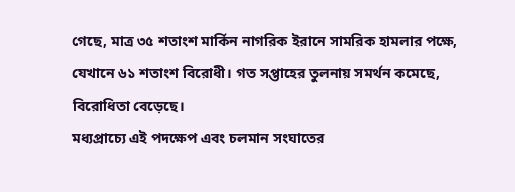গেছে, মাত্র ৩৫ শতাংশ মার্কিন নাগরিক ইরানে সামরিক হামলার পক্ষে, যেখানে ৬১ শতাংশ বিরোধী। গত সপ্তাহের তুলনায় সমর্থন কমেছে, বিরোধিতা বেড়েছে।
মধ্যপ্রাচ্যে এই পদক্ষেপ এবং চলমান সংঘাতের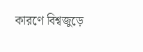কারণে বিশ্বজুড়ে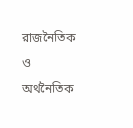রাজনৈতিক ও অর্থনৈতিক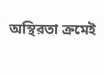অস্থিরতা ক্রমেই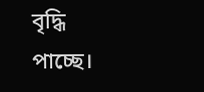বৃদ্ধি পাচ্ছে।